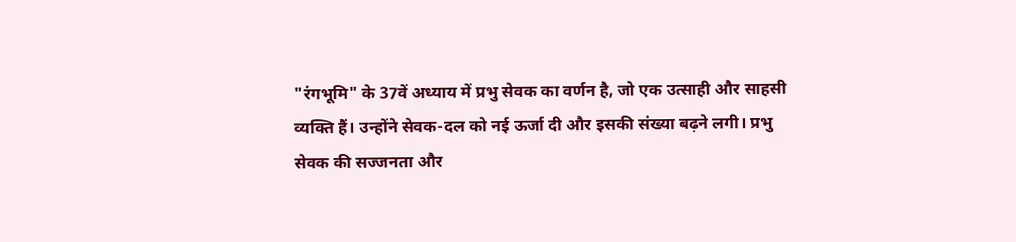"रंगभूमि" के 37वें अध्याय में प्रभु सेवक का वर्णन है, जो एक उत्साही और साहसी व्यक्ति हैं। उन्होंने सेवक-दल को नई ऊर्जा दी और इसकी संख्या बढ़ने लगी। प्रभु सेवक की सज्जनता और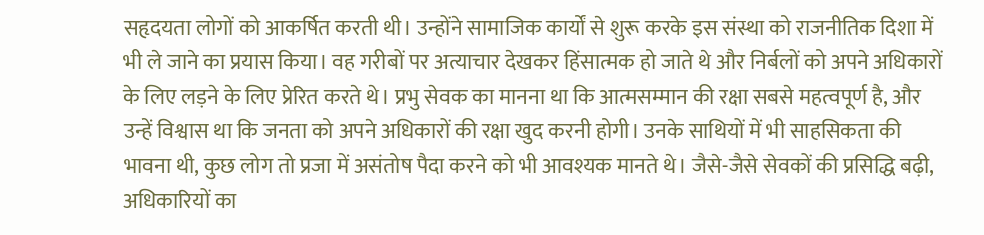सहृदयता लोगों को आकर्षित करती थी। उन्होंने सामाजिक कार्यों से शुरू करके इस संस्था को राजनीतिक दिशा में भी ले जाने का प्रयास किया। वह गरीबों पर अत्याचार देखकर हिंसात्मक हो जाते थे और निर्बलों को अपने अधिकारों के लिए लड़ने के लिए प्रेरित करते थे। प्रभु सेवक का मानना था कि आत्मसम्मान की रक्षा सबसे महत्वपूर्ण है, और उन्हें विश्वास था कि जनता को अपने अधिकारों की रक्षा खुद करनी होगी। उनके साथियों में भी साहसिकता की भावना थी, कुछ लोग तो प्रजा में असंतोष पैदा करने को भी आवश्यक मानते थे। जैसे-जैसे सेवकों की प्रसिद्धि बढ़ी, अधिकारियों का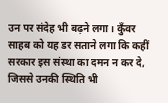उन पर संदेह भी बढ़ने लगा। कुँवर साहब को यह डर सताने लगा कि कहीं सरकार इस संस्था का दमन न कर दे, जिससे उनकी स्थिति भी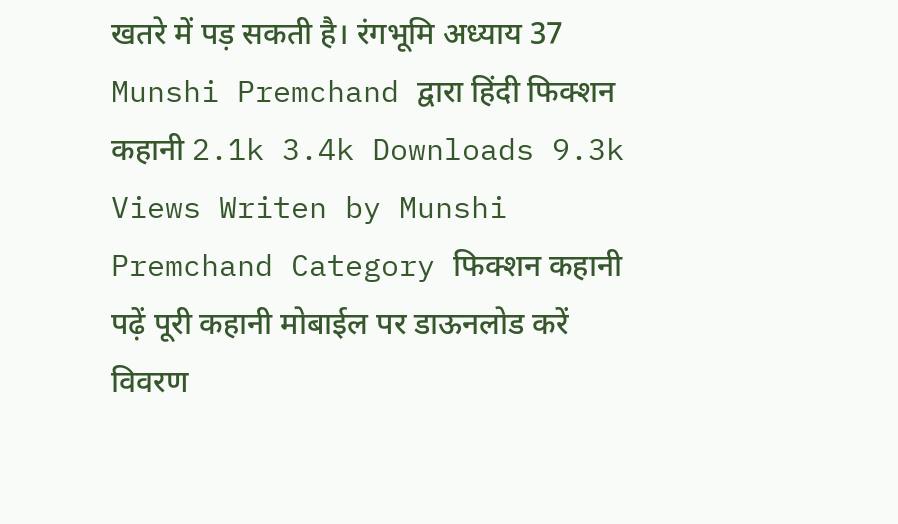खतरे में पड़ सकती है। रंगभूमि अध्याय 37 Munshi Premchand द्वारा हिंदी फिक्शन कहानी 2.1k 3.4k Downloads 9.3k Views Writen by Munshi Premchand Category फिक्शन कहानी पढ़ें पूरी कहानी मोबाईल पर डाऊनलोड करें विवरण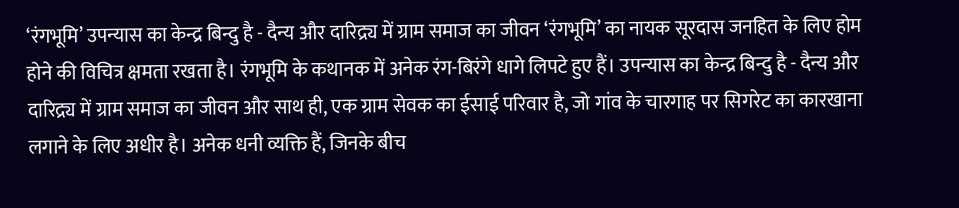‘रंगभूमि’ उपन्यास का केन्द्र बिन्दु है - दैन्य और दारिद्र्य में ग्राम समाज का जीवन ‘रंगभूमि’ का नायक सूरदास जनहित के लिए होम होने की विचित्र क्षमता रखता है। रंगभूमि के कथानक में अनेक रंग-बिरंगे धागे लिपटे हुए हैं। उपन्यास का केन्द्र बिन्दु है - दैन्य और दारिद्र्य में ग्राम समाज का जीवन और साथ ही, एक ग्राम सेवक का ईसाई परिवार है, जो गांव के चारगाह पर सिगरेट का कारखाना लगाने के लिए अधीर है। अनेक धनी व्यक्ति हैं, जिनके बीच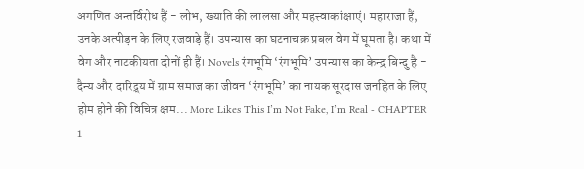अगणित अन्तर्विरोध हैं - लोभ, ख्याति की लालसा और महत्त्वाकांक्षाएं। महाराजा हैं, उनके अत्पीड़न के लिए रजवाड़े हैं। उपन्यास का घटनाचक्र प्रबल वेग में घूमता है। कथा में वेग और नाटकीयता दोनों ही हैं। Novels रंगभूमि ‘रंगभूमि’ उपन्यास का केन्द्र बिन्दु है - दैन्य और दारिद्र्य में ग्राम समाज का जीवन ‘रंगभूमि’ का नायक सूरदास जनहित के लिए होम होने की विचित्र क्षम... More Likes This I’m Not Fake, I’m Real - CHAPTER 1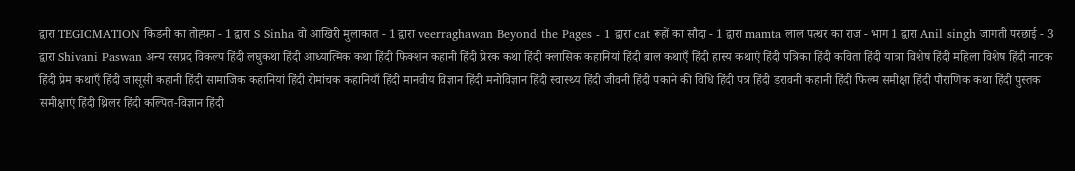द्वारा TEGICMATION किडनी का तोह्फ़ा - 1 द्वारा S Sinha वो आखिरी मुलाकात - 1 द्वारा veerraghawan Beyond the Pages - 1 द्वारा cat रूहों का सौदा - 1 द्वारा mamta लाल पत्थर का राज - भाग 1 द्वारा Anil singh जागती परछाई - 3 द्वारा Shivani Paswan अन्य रसप्रद विकल्प हिंदी लघुकथा हिंदी आध्यात्मिक कथा हिंदी फिक्शन कहानी हिंदी प्रेरक कथा हिंदी क्लासिक कहानियां हिंदी बाल कथाएँ हिंदी हास्य कथाएं हिंदी पत्रिका हिंदी कविता हिंदी यात्रा विशेष हिंदी महिला विशेष हिंदी नाटक हिंदी प्रेम कथाएँ हिंदी जासूसी कहानी हिंदी सामाजिक कहानियां हिंदी रोमांचक कहानियाँ हिंदी मानवीय विज्ञान हिंदी मनोविज्ञान हिंदी स्वास्थ्य हिंदी जीवनी हिंदी पकाने की विधि हिंदी पत्र हिंदी डरावनी कहानी हिंदी फिल्म समीक्षा हिंदी पौराणिक कथा हिंदी पुस्तक समीक्षाएं हिंदी थ्रिलर हिंदी कल्पित-विज्ञान हिंदी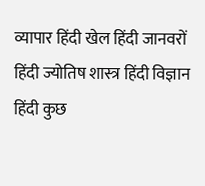व्यापार हिंदी खेल हिंदी जानवरों हिंदी ज्योतिष शास्त्र हिंदी विज्ञान हिंदी कुछ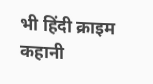भी हिंदी क्राइम कहानी